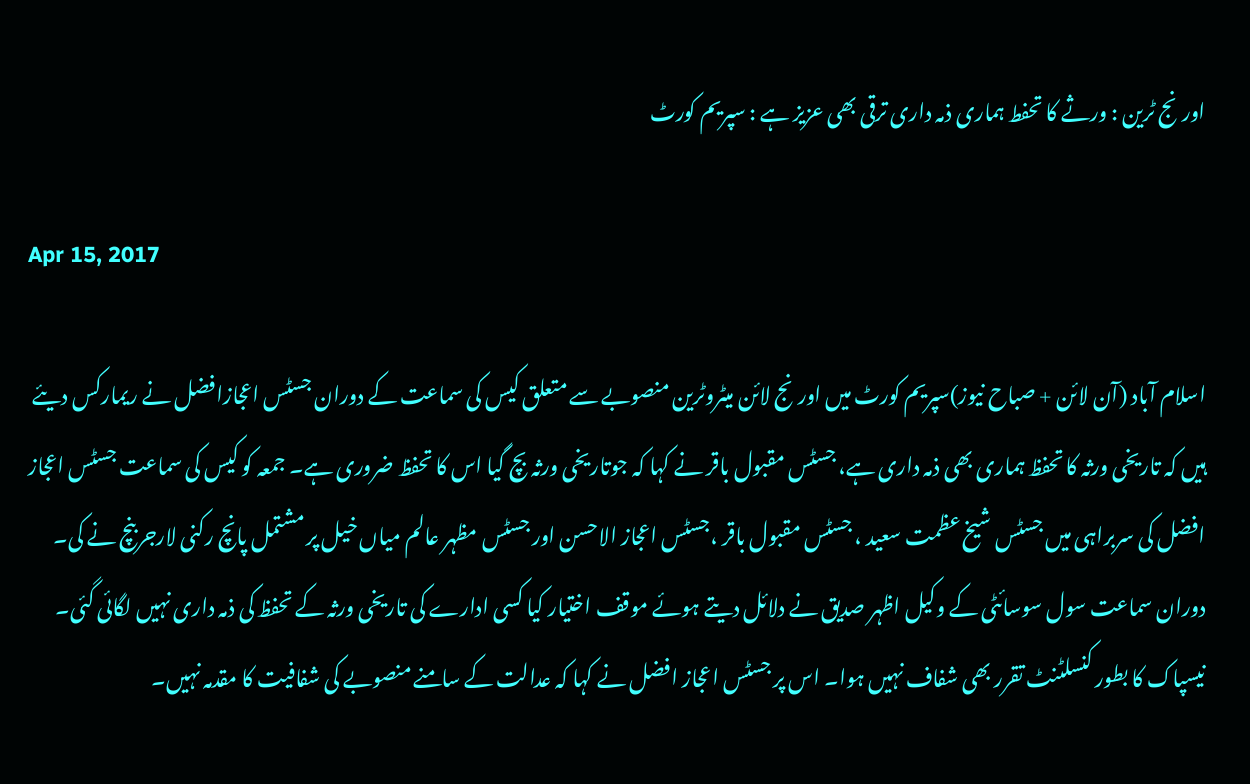اورنج ٹرین : ورثے کا تحفط ہماری ذمہ داری ترقی بھی عزیز ہے : سپریم کورٹ

Apr 15, 2017

اسلام آباد (آن لائن + صباح نیوز)سپریم کورٹ میں اورنج لائن میٹروٹرین منصوبے سے متعلق کیس کی سماعت کے دوران جسٹس اعجازافضل نے ریمارکس دیئے ہیں کہ تاریخی ورثہ کا تحفظ ہماری بھی ذمہ داری ہے، جسٹس مقبول باقر نے کہا کہ جوتاریخی ورثہ بچ گیا اس کا تحفظ ضروری ہے۔ جمعہ کو کیس کی سماعت جسٹس اعجاز افضل کی سربراہی میں جسٹس شیخ عظمت سعید ، جسٹس مقبول باقر ،جسٹس اعجاز الاحسن اور جسٹس مظہر عالم میاں خیل پر مشتمل پانچ رکنی لارجربنچ نے کی۔ دوران سماعت سول سوسائٹی کے وکیل اظہر صدیق نے دلائل دیتے ہوئے موقف اختیار کیا کسی ادارے کی تاریخی ورثہ کے تحفظ کی ذمہ داری نہیں لگائی گئی۔ نیسپاک کا بطور کنسلٹنٹ تقرر بھی شفاف نہیں ہوا۔ اس پر جسٹس اعجاز افضل نے کہا کہ عدالت کے سامنے منصوبے کی شفافیت کا مقدمہ نہیں۔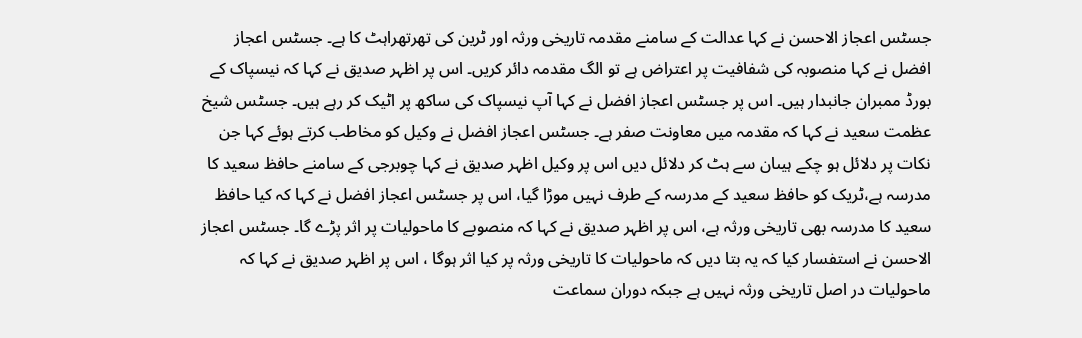جسٹس اعجاز الاحسن نے کہا عدالت کے سامنے مقدمہ تاریخی ورثہ اور ٹرین کی تھرتھراہٹ کا ہے۔ جسٹس اعجاز افضل نے کہا منصوبہ کی شفافیت پر اعتراض ہے تو الگ مقدمہ دائر کریں۔ اس پر اظہر صدیق نے کہا کہ نیسپاک کے بورڈ ممبران جانبدار ہیں۔ اس پر جسٹس اعجاز افضل نے کہا آپ نیسپاک کی ساکھ پر اٹیک کر رہے ہیں۔ جسٹس شیخ عظمت سعید نے کہا کہ مقدمہ میں معاونت صفر ہے۔ جسٹس اعجاز افضل نے وکیل کو مخاطب کرتے ہوئے کہا جن نکات پر دلائل ہو چکے ہیںان سے ہٹ کر دلائل دیں اس پر وکیل اظہر صدیق نے کہا چوبرجی کے سامنے حافظ سعید کا مدرسہ ہے،ٹریک کو حافظ سعید کے مدرسہ کے طرف نہیں موڑا گیا، اس پر جسٹس اعجاز افضل نے کہا کہ کیا حافظ سعید کا مدرسہ بھی تاریخی ورثہ ہے، اس پر اظہر صدیق نے کہا کہ منصوبے کا ماحولیات پر اثر پڑے گا۔ جسٹس اعجاز الاحسن نے استفسار کیا کہ یہ بتا دیں کہ ماحولیات کا تاریخی ورثہ پر کیا اثر ہوگا ، اس پر اظہر صدیق نے کہا کہ ماحولیات در اصل تاریخی ورثہ نہیں ہے جبکہ دوران سماعت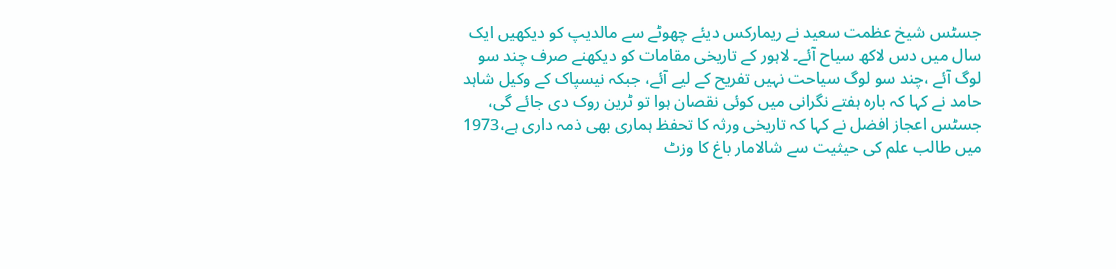جسٹس شیخ عظمت سعید نے ریمارکس دیئے چھوٹے سے مالدیپ کو دیکھیں ایک سال میں دس لاکھ سیاح آئے۔ لاہور کے تاریخی مقامات کو دیکھنے صرف چند سو لوگ آئے ،چند سو لوگ سیاحت نہیں تفریح کے لیے آئے، جبکہ نیسپاک کے وکیل شاہد حامد نے کہا کہ بارہ ہفتے نگرانی میں کوئی نقصان ہوا تو ٹرین روک دی جائے گی، جسٹس اعجاز افضل نے کہا کہ تاریخی ورثہ کا تحفظ ہماری بھی ذمہ داری ہے،1973 میں طالب علم کی حیثیت سے شالامار باغ کا وزٹ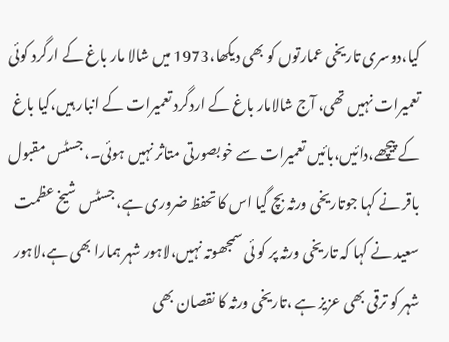کیا،دوسری تاریخی عمارتوں کو بھی دیکھا،1973 میں شالا مار باغ کے ارگرد کوئی تعمیرات نہیں تھی، آج شالامار باغ کے اردگرد تعمیرات کے انبار ہیں،کیا باغ کے پیچھے،دائیں،بائیں تعمیرات سے خوبصورتی متاثر نہیں ہوئی۔، جسٹس مقبول باقر نے کہا جوتاریخی ورثہ بچ گیا اس کا تحفظ ضروری ہے، جسٹس شیخ عظمت سعید نے کہا کہ تاریخی ورثہ پر کو ئی سمجھوتہ نہیں،لاہور شہر ہمارا بھی ہے،لاہور شہر کو ترقی بھی عزیز ہے ،تاریخی ورثہ کا نقصان بھی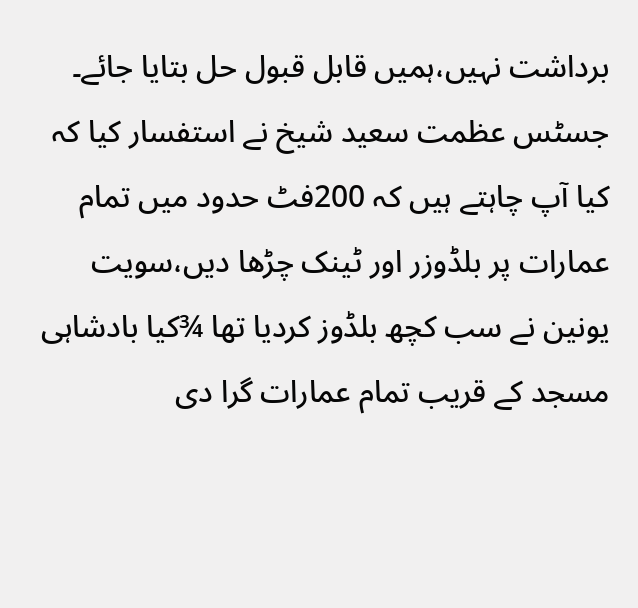برداشت نہیں،ہمیں قابل قبول حل بتایا جائے۔ جسٹس عظمت سعید شیخ نے استفسار کیا کہ کیا آپ چاہتے ہیں کہ 200فٹ حدود میں تمام عمارات پر بلڈوزر اور ٹینک چڑھا دیں،سویت یونین نے سب کچھ بلڈوز کردیا تھا ¾کیا بادشاہی مسجد کے قریب تمام عمارات گرا دی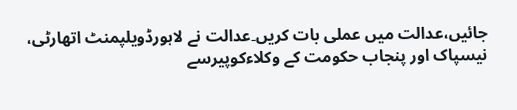جائیں،عدالت میں عملی بات کریں۔عدالت نے لاہورڈویلپمنٹ اتھارٹی، نیسپاک اور پنجاب حکومت کے وکلاءکوپیرسے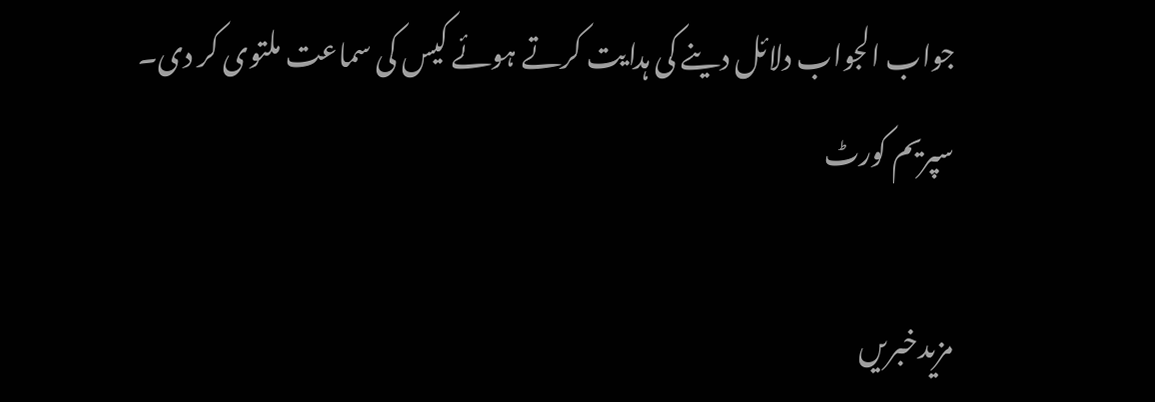جواب الجواب دلائل دینے کی ہدایت کرتے ہوئے کیس کی سماعت ملتوی کر دی۔
سپریم کورٹ

مزیدخبریں